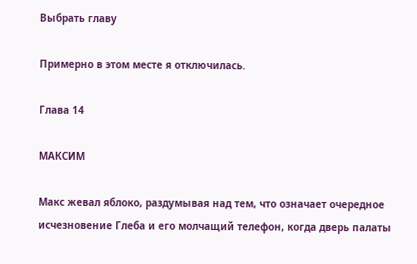Выбрать главу

Примерно в этом месте я отключилась.

Глава 14

МАКСИМ

Макс жевал яблоко, раздумывая над тем, что означает очередное исчезновение Глеба и его молчащий телефон, когда дверь палаты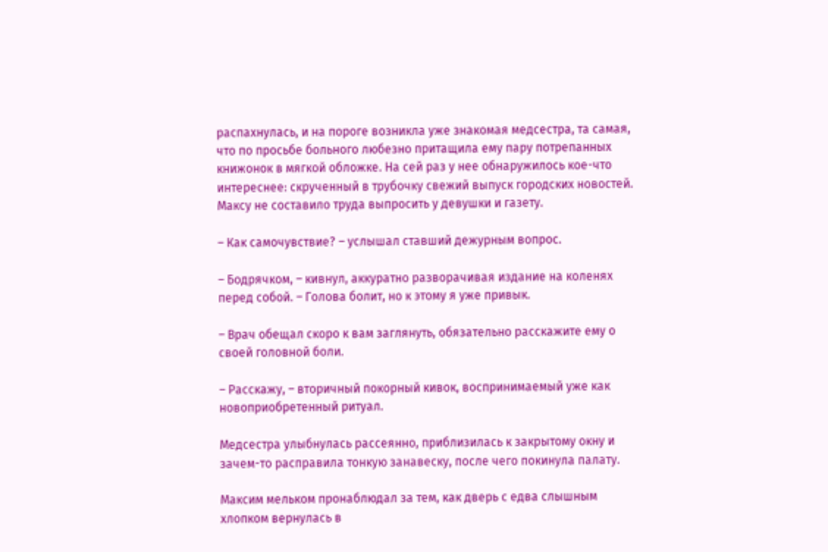распахнулась, и на пороге возникла уже знакомая медсестра, та самая, что по просьбе больного любезно притащила ему пару потрепанных книжонок в мягкой обложке. На сей раз у нее обнаружилось кое-что интереснее: скрученный в трубочку свежий выпуск городских новостей. Максу не составило труда выпросить у девушки и газету.

– Как самочувствие? – услышал ставший дежурным вопрос.

– Бодрячком, – кивнул, аккуратно разворачивая издание на коленях перед собой. – Голова болит, но к этому я уже привык.

– Врач обещал скоро к вам заглянуть, обязательно расскажите ему о своей головной боли.

– Расскажу, – вторичный покорный кивок, воспринимаемый уже как новоприобретенный ритуал.

Медсестра улыбнулась рассеянно, приблизилась к закрытому окну и зачем-то расправила тонкую занавеску, после чего покинула палату.

Максим мельком пронаблюдал за тем, как дверь с едва слышным хлопком вернулась в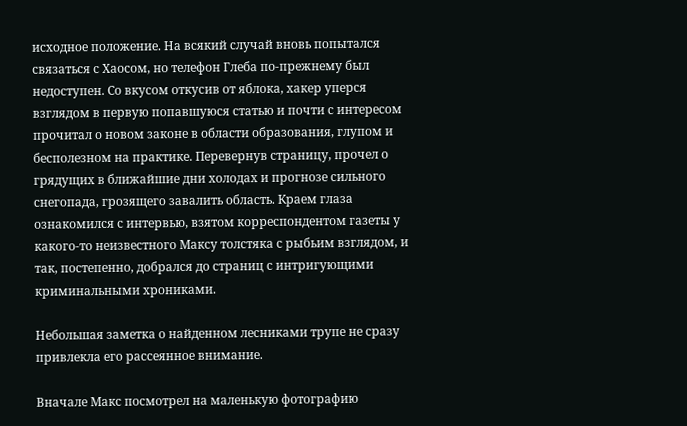исходное положение. На всякий случай вновь попытался связаться с Хаосом, но телефон Глеба по-прежнему был недоступен. Со вкусом откусив от яблока, хакер уперся взглядом в первую попавшуюся статью и почти с интересом прочитал о новом законе в области образования, глупом и бесполезном на практике. Перевернув страницу, прочел о грядущих в ближайшие дни холодах и прогнозе сильного снегопада, грозящего завалить область. Краем глаза ознакомился с интервью, взятом корреспондентом газеты у какого-то неизвестного Максу толстяка с рыбьим взглядом, и так, постепенно, добрался до страниц с интригующими криминальными хрониками.

Небольшая заметка о найденном лесниками трупе не сразу привлекла его рассеянное внимание.

Вначале Макс посмотрел на маленькую фотографию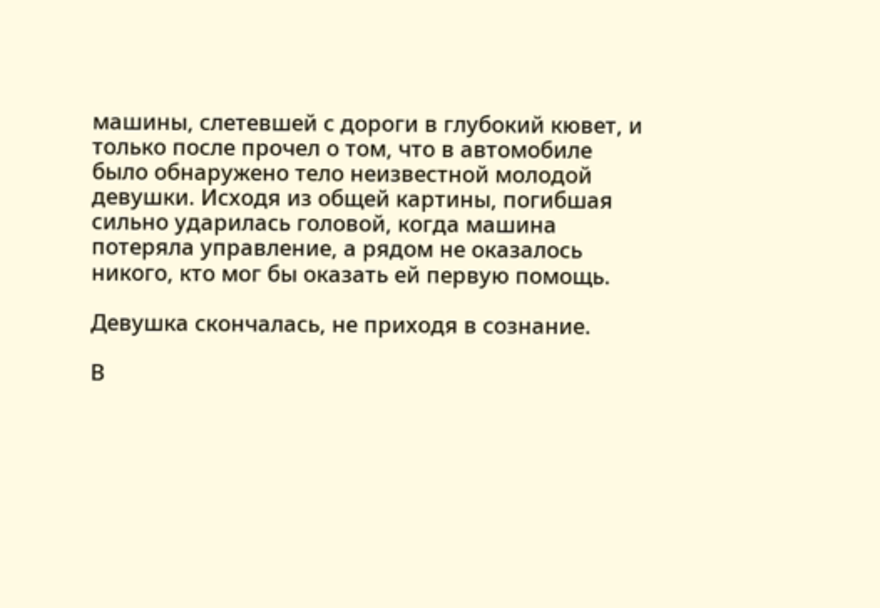машины, слетевшей с дороги в глубокий кювет, и только после прочел о том, что в автомобиле было обнаружено тело неизвестной молодой девушки. Исходя из общей картины, погибшая сильно ударилась головой, когда машина потеряла управление, а рядом не оказалось никого, кто мог бы оказать ей первую помощь.

Девушка скончалась, не приходя в сознание.

В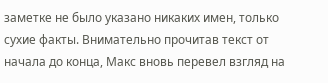заметке не было указано никаких имен, только сухие факты. Внимательно прочитав текст от начала до конца, Макс вновь перевел взгляд на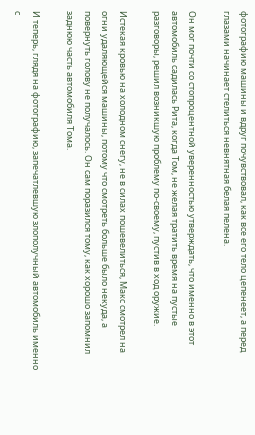фотографию машины и вдруг почувствовал, как все его тело цепенеет, а перед глазами начинает стелиться невнятная белая пелена.

Он мог почти со стопроцентной уверенностью утверждать, что именно в этот автомобиль садилась Рита, когда Том, не желая тратить время на пустые разговоры, решил возникшую проблему по-своему, пустив в ход оружие.

Истекая кровью на холодном снегу, не в силах пошевелиться, Макс смотрел на огни удаляющейся машины, потому что смотреть больше было некуда, а повернуть голову не получалось. Он сам поразился тому, как хорошо запомнил заднюю часть автомобиля Тома.

И теперь, глядя на фотографию, запечатлевшую злополучный автомобиль именно с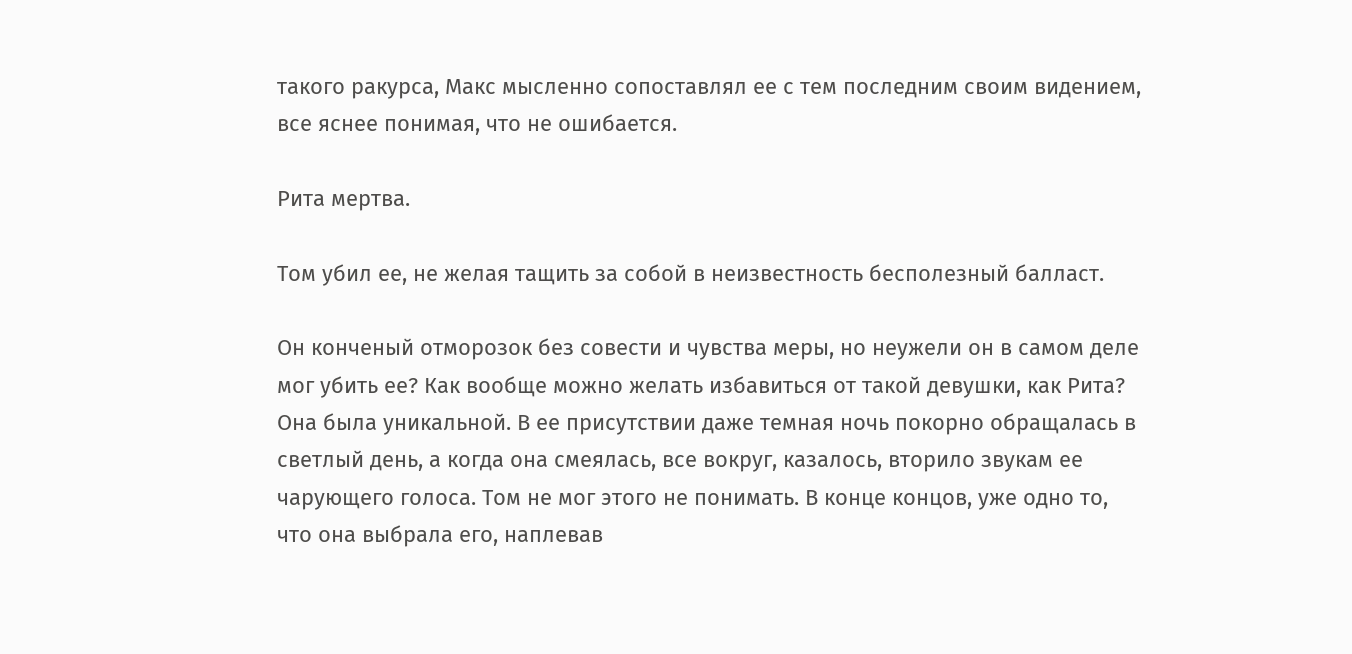такого ракурса, Макс мысленно сопоставлял ее с тем последним своим видением, все яснее понимая, что не ошибается.

Рита мертва.

Том убил ее, не желая тащить за собой в неизвестность бесполезный балласт.

Он конченый отморозок без совести и чувства меры, но неужели он в самом деле мог убить ее? Как вообще можно желать избавиться от такой девушки, как Рита? Она была уникальной. В ее присутствии даже темная ночь покорно обращалась в светлый день, а когда она смеялась, все вокруг, казалось, вторило звукам ее чарующего голоса. Том не мог этого не понимать. В конце концов, уже одно то, что она выбрала его, наплевав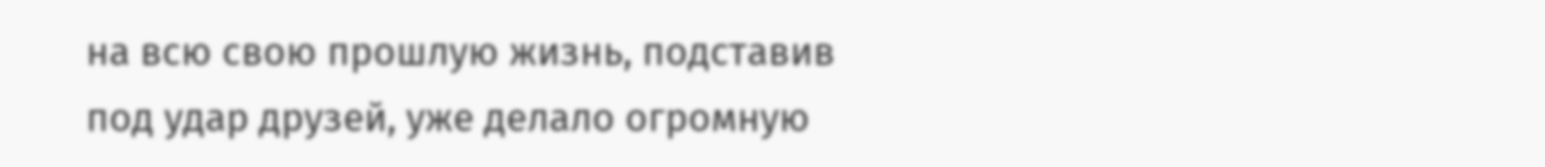на всю свою прошлую жизнь, подставив под удар друзей, уже делало огромную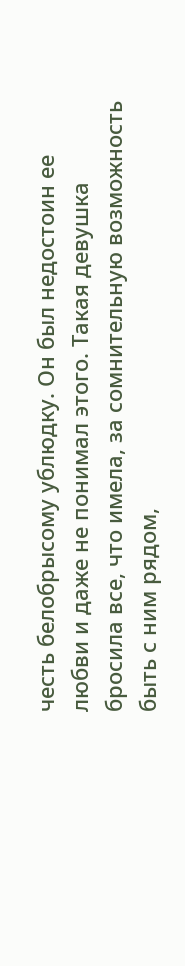честь белобрысому ублюдку. Он был недостоин ее любви и даже не понимал этого. Такая девушка бросила все, что имела, за сомнительную возможность быть с ним рядом,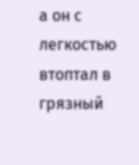а он с легкостью втоптал в грязный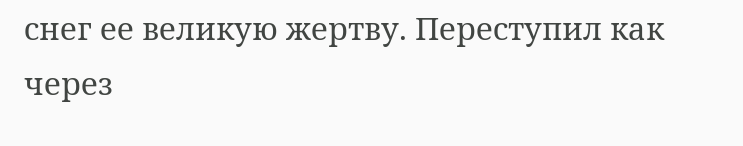снег ее великую жертву. Переступил как через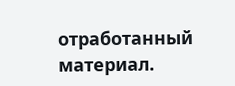отработанный материал.